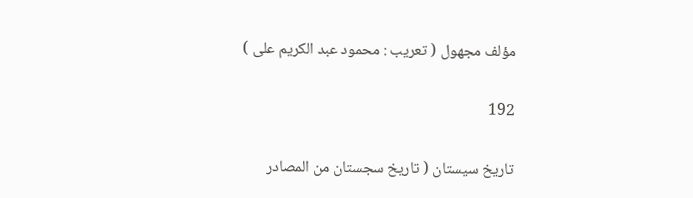مؤلف مجهول ( تعريب : محمود عبد الكريم على )

192

تاريخ سيستان ( تاريخ سجستان من المصادر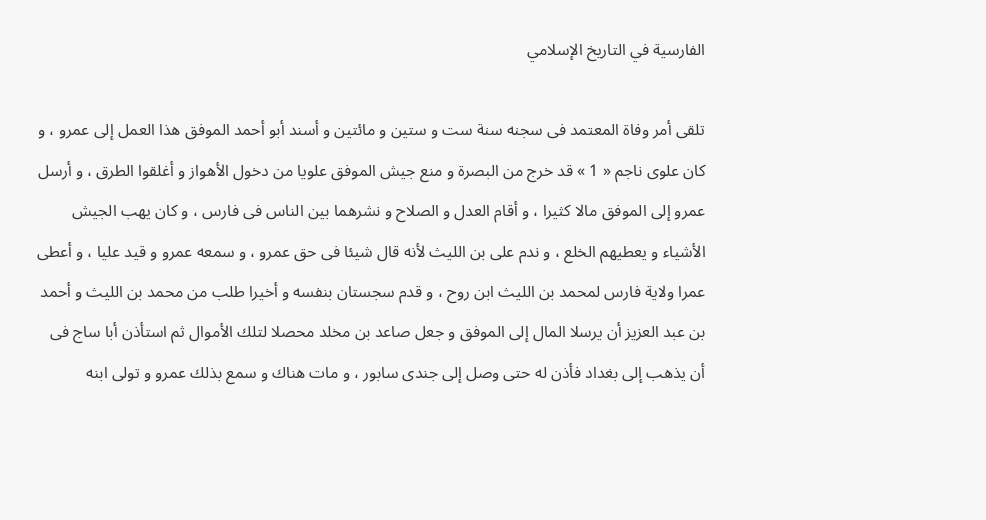الفارسية في التاريخ الإسلامي

تلقى أمر وفاة المعتمد فى سجنه سنة ست و ستين و مائتين و أسند أبو أحمد الموفق هذا العمل إلى عمرو ، و كان علوى ناجم « 1 » قد خرج من البصرة و منع جيش الموفق علويا من دخول الأهواز و أغلقوا الطرق ، و أرسل عمرو إلى الموفق مالا كثيرا ، و أقام العدل و الصلاح و نشرهما بين الناس فى فارس ، و كان يهب الجيش الأشياء و يعطيهم الخلع ، و ندم على بن الليث لأنه قال شيئا فى حق عمرو ، و سمعه عمرو و قيد عليا ، و أعطى عمرا ولاية فارس لمحمد بن الليث ابن روح ، و قدم سجستان بنفسه و أخيرا طلب من محمد بن الليث و أحمد بن عبد العزيز أن يرسلا المال إلى الموفق و جعل صاعد بن مخلد محصلا لتلك الأموال ثم استأذن أبا ساج فى أن يذهب إلى بغداد فأذن له حتى وصل إلى جندى سابور ، و مات هناك و سمع بذلك عمرو و تولى ابنه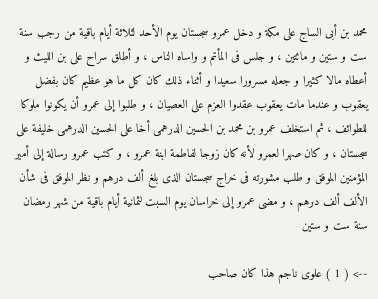محمد بن أبى الساج على مكة و دخل عمرو سجستان يوم الأحد لثلاثة أيام باقية من رجب سنة ست و ستين و مائتين ، و جلس فى المأتم و واساه الناس ، و أطلق سراح على بن الليث و أعطاه مالا كثيرا و جعله مسرورا سعيدا و أثناء ذلك كان كل ما هو عظيم كان بفضل يعقوب و عندما مات يعقوب عقدوا العزم على العصيان ، و طلبوا إلى عمرو أن يكونوا ملوكا للطوائف ، ثم استخلف عمرو بن محمد بن الحسين الدرهمى أخا على الحسين الدرهمى خليفة على سجستان ، و كان صهرا لعمرو لأنه كان زوجا لفاطمة ابنة عمرو ، و كتب عمرو رسالة إلى أمير المؤمنين الموفق و طلب مشورته فى خراج سجستان الذى بلغ ألف درهم و نظر الموفق فى شأن الألف ألف درهم ، و مضى عمرو إلى خراسان يوم السبت لثمانية أيام باقية من شهر رمضان سنة ست و ستين

--> ( 1 ) علوى ناجم هذا كان صاحب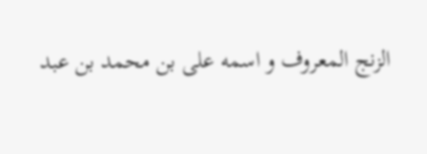الزنج المعروف و اسمه على بن محمد بن عبد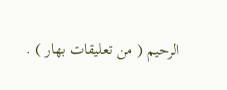الرحيم ( من تعليقات بهار ) .